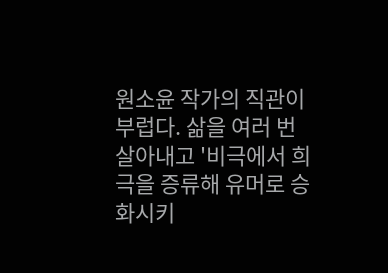원소윤 작가의 직관이 부럽다. 삶을 여러 번 살아내고 '비극에서 희극을 증류해 유머로 승화시키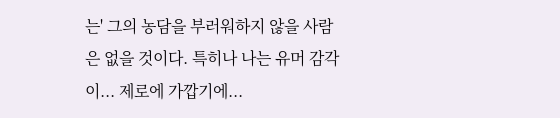는' 그의 농담을 부러워하지 않을 사람은 없을 것이다. 특히나 나는 유머 감각이... 제로에 가깝기에...